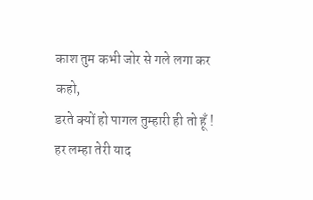काश तुम कभी जोर से गले लगा कर कहो,
डरते क्यों हो पागल तुम्हारी ही तो हूँ !
हर लम्हा तेरी याद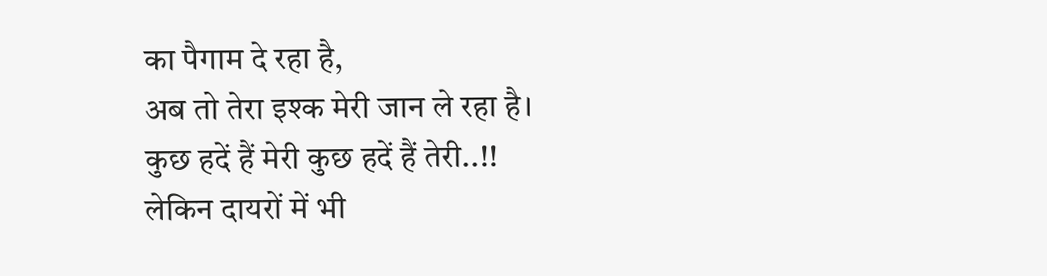का पैगाम दे रहा है,
अब तो तेरा इश्क मेरी जान ले रहा है।
कुछ हदें हैं मेरी कुछ हदें हैं तेरी..!!
लेकिन दायरों में भी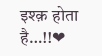इश्क़ होता है…!!❤